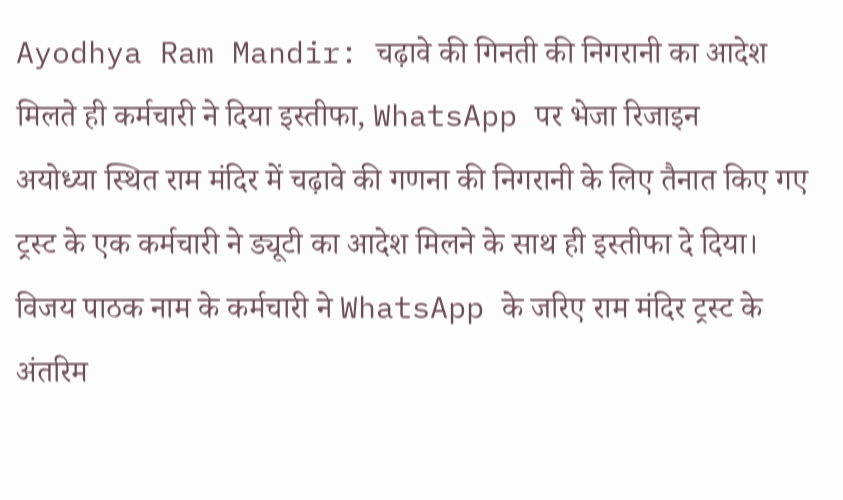Ayodhya Ram Mandir: चढ़ावे की गिनती की निगरानी का आदेश मिलते ही कर्मचारी ने दिया इस्तीफा, WhatsApp पर भेजा रिजाइन
अयोध्या स्थित राम मंदिर में चढ़ावे की गणना की निगरानी के लिए तैनात किए गए ट्रस्ट के एक कर्मचारी ने ड्यूटी का आदेश मिलने के साथ ही इस्तीफा दे दिया। विजय पाठक नाम के कर्मचारी ने WhatsApp के जरिए राम मंदिर ट्रस्ट के अंतरिम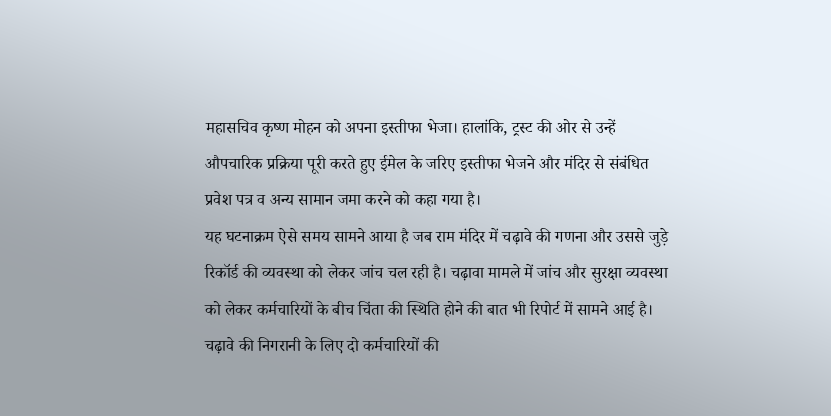महासचिव कृष्ण मोहन को अपना इस्तीफा भेजा। हालांकि, ट्रस्ट की ओर से उन्हें औपचारिक प्रक्रिया पूरी करते हुए ईमेल के जरिए इस्तीफा भेजने और मंदिर से संबंधित प्रवेश पत्र व अन्य सामान जमा करने को कहा गया है।
यह घटनाक्रम ऐसे समय सामने आया है जब राम मंदिर में चढ़ावे की गणना और उससे जुड़े रिकॉर्ड की व्यवस्था को लेकर जांच चल रही है। चढ़ावा मामले में जांच और सुरक्षा व्यवस्था को लेकर कर्मचारियों के बीच चिंता की स्थिति होने की बात भी रिपोर्ट में सामने आई है।
चढ़ावे की निगरानी के लिए दो कर्मचारियों की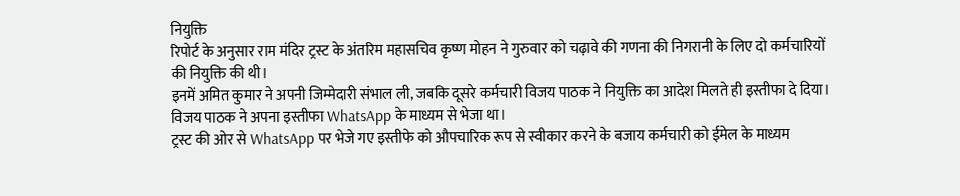नियुक्ति
रिपोर्ट के अनुसार राम मंदिर ट्रस्ट के अंतरिम महासचिव कृष्ण मोहन ने गुरुवार को चढ़ावे की गणना की निगरानी के लिए दो कर्मचारियों की नियुक्ति की थी।
इनमें अमित कुमार ने अपनी जिम्मेदारी संभाल ली, जबकि दूसरे कर्मचारी विजय पाठक ने नियुक्ति का आदेश मिलते ही इस्तीफा दे दिया। विजय पाठक ने अपना इस्तीफा WhatsApp के माध्यम से भेजा था।
ट्रस्ट की ओर से WhatsApp पर भेजे गए इस्तीफे को औपचारिक रूप से स्वीकार करने के बजाय कर्मचारी को ईमेल के माध्यम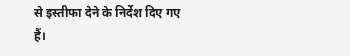से इस्तीफा देने के निर्देश दिए गए हैं।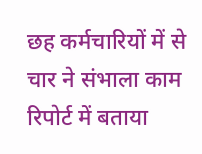छह कर्मचारियों में से चार ने संभाला काम
रिपोर्ट में बताया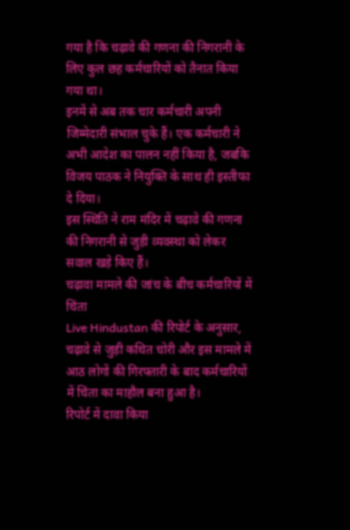गया है कि चढ़ावे की गणना की निगरानी के लिए कुल छह कर्मचारियों को तैनात किया गया था।
इनमें से अब तक चार कर्मचारी अपनी जिम्मेदारी संभाल चुके हैं। एक कर्मचारी ने अभी आदेश का पालन नहीं किया है, जबकि विजय पाठक ने नियुक्ति के साथ ही इस्तीफा दे दिया।
इस स्थिति ने राम मंदिर में चढ़ावे की गणना की निगरानी से जुड़ी व्यवस्था को लेकर सवाल खड़े किए हैं।
चढ़ावा मामले की जांच के बीच कर्मचारियों में चिंता
Live Hindustan की रिपोर्ट के अनुसार, चढ़ावे से जुड़ी कथित चोरी और इस मामले में आठ लोगों की गिरफ्तारी के बाद कर्मचारियों में चिंता का माहौल बना हुआ है।
रिपोर्ट में दावा किया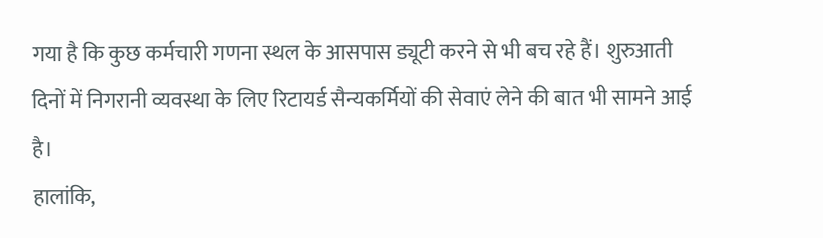गया है कि कुछ कर्मचारी गणना स्थल के आसपास ड्यूटी करने से भी बच रहे हैं। शुरुआती दिनों में निगरानी व्यवस्था के लिए रिटायर्ड सैन्यकर्मियों की सेवाएं लेने की बात भी सामने आई है।
हालांकि,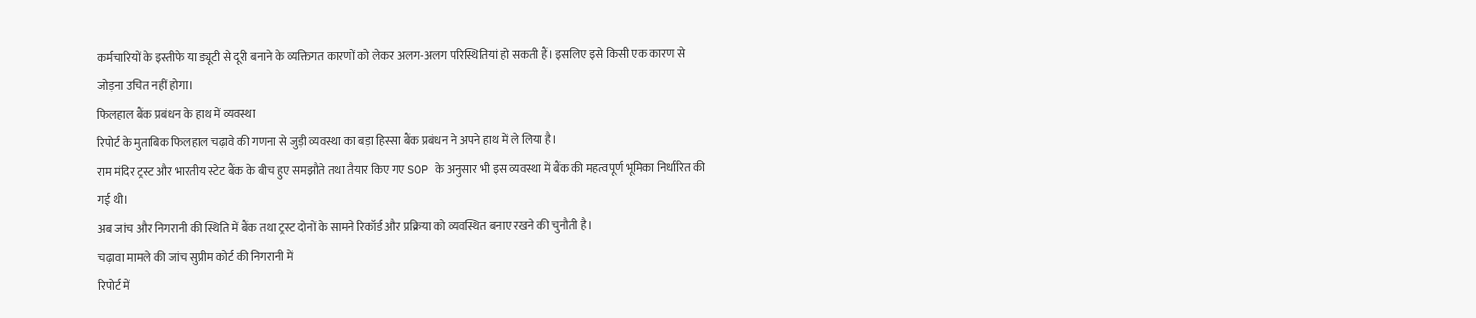कर्मचारियों के इस्तीफे या ड्यूटी से दूरी बनाने के व्यक्तिगत कारणों को लेकर अलग-अलग परिस्थितियां हो सकती हैं। इसलिए इसे किसी एक कारण से जोड़ना उचित नहीं होगा।
फिलहाल बैंक प्रबंधन के हाथ में व्यवस्था
रिपोर्ट के मुताबिक फिलहाल चढ़ावे की गणना से जुड़ी व्यवस्था का बड़ा हिस्सा बैंक प्रबंधन ने अपने हाथ में ले लिया है।
राम मंदिर ट्रस्ट और भारतीय स्टेट बैंक के बीच हुए समझौते तथा तैयार किए गए SOP के अनुसार भी इस व्यवस्था में बैंक की महत्वपूर्ण भूमिका निर्धारित की गई थी।
अब जांच और निगरानी की स्थिति में बैंक तथा ट्रस्ट दोनों के सामने रिकॉर्ड और प्रक्रिया को व्यवस्थित बनाए रखने की चुनौती है।
चढ़ावा मामले की जांच सुप्रीम कोर्ट की निगरानी में
रिपोर्ट में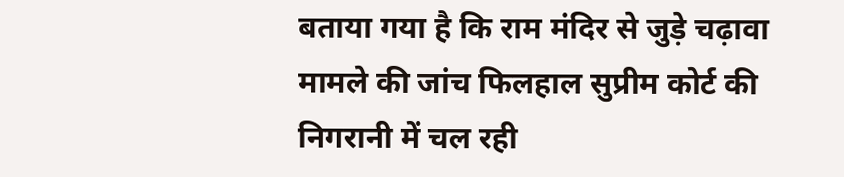बताया गया है कि राम मंदिर से जुड़े चढ़ावा मामले की जांच फिलहाल सुप्रीम कोर्ट की निगरानी में चल रही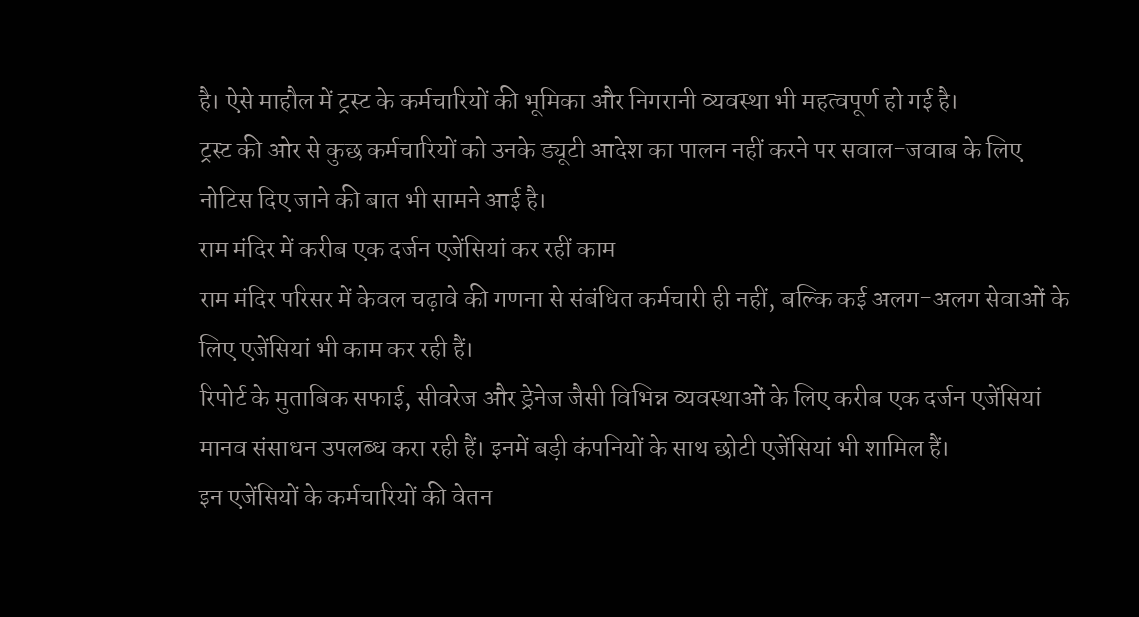है। ऐसे माहौल में ट्रस्ट के कर्मचारियों की भूमिका और निगरानी व्यवस्था भी महत्वपूर्ण हो गई है।
ट्रस्ट की ओर से कुछ कर्मचारियों को उनके ड्यूटी आदेश का पालन नहीं करने पर सवाल-जवाब के लिए नोटिस दिए जाने की बात भी सामने आई है।
राम मंदिर में करीब एक दर्जन एजेंसियां कर रहीं काम
राम मंदिर परिसर में केवल चढ़ावे की गणना से संबंधित कर्मचारी ही नहीं, बल्कि कई अलग-अलग सेवाओं के लिए एजेंसियां भी काम कर रही हैं।
रिपोर्ट के मुताबिक सफाई, सीवरेज और ड्रेनेज जैसी विभिन्न व्यवस्थाओं के लिए करीब एक दर्जन एजेंसियां मानव संसाधन उपलब्ध करा रही हैं। इनमें बड़ी कंपनियों के साथ छोटी एजेंसियां भी शामिल हैं।
इन एजेंसियों के कर्मचारियों की वेतन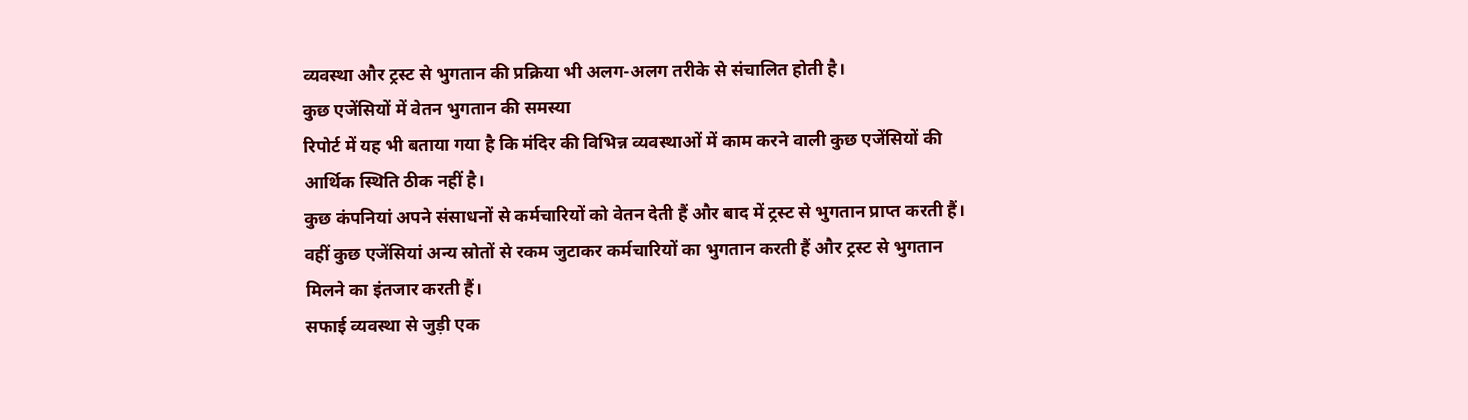व्यवस्था और ट्रस्ट से भुगतान की प्रक्रिया भी अलग-अलग तरीके से संचालित होती है।
कुछ एजेंसियों में वेतन भुगतान की समस्या
रिपोर्ट में यह भी बताया गया है कि मंदिर की विभिन्न व्यवस्थाओं में काम करने वाली कुछ एजेंसियों की आर्थिक स्थिति ठीक नहीं है।
कुछ कंपनियां अपने संसाधनों से कर्मचारियों को वेतन देती हैं और बाद में ट्रस्ट से भुगतान प्राप्त करती हैं। वहीं कुछ एजेंसियां अन्य स्रोतों से रकम जुटाकर कर्मचारियों का भुगतान करती हैं और ट्रस्ट से भुगतान मिलने का इंतजार करती हैं।
सफाई व्यवस्था से जुड़ी एक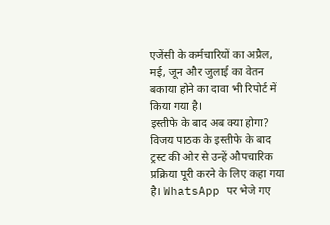एजेंसी के कर्मचारियों का अप्रैल, मई, जून और जुलाई का वेतन बकाया होने का दावा भी रिपोर्ट में किया गया है।
इस्तीफे के बाद अब क्या होगा?
विजय पाठक के इस्तीफे के बाद ट्रस्ट की ओर से उन्हें औपचारिक प्रक्रिया पूरी करने के लिए कहा गया है। WhatsApp पर भेजे गए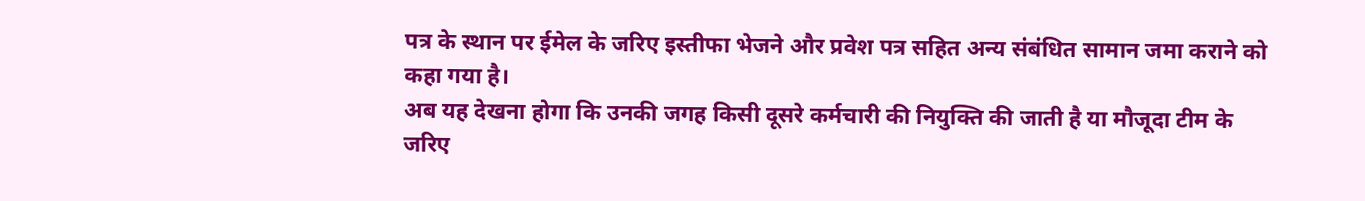पत्र के स्थान पर ईमेल के जरिए इस्तीफा भेजने और प्रवेश पत्र सहित अन्य संबंधित सामान जमा कराने को कहा गया है।
अब यह देखना होगा कि उनकी जगह किसी दूसरे कर्मचारी की नियुक्ति की जाती है या मौजूदा टीम के जरिए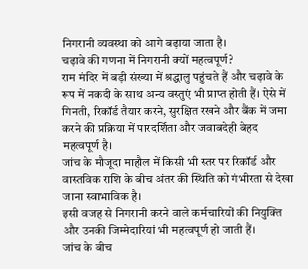निगरानी व्यवस्था को आगे बढ़ाया जाता है।
चढ़ावे की गणना में निगरानी क्यों महत्वपूर्ण?
राम मंदिर में बड़ी संख्या में श्रद्धालु पहुंचते हैं और चढ़ावे के रूप में नकदी के साथ अन्य वस्तुएं भी प्राप्त होती हैं। ऐसे में गिनती, रिकॉर्ड तैयार करने, सुरक्षित रखने और बैंक में जमा करने की प्रक्रिया में पारदर्शिता और जवाबदेही बेहद महत्वपूर्ण है।
जांच के मौजूदा माहौल में किसी भी स्तर पर रिकॉर्ड और वास्तविक राशि के बीच अंतर की स्थिति को गंभीरता से देखा जाना स्वाभाविक है।
इसी वजह से निगरानी करने वाले कर्मचारियों की नियुक्ति और उनकी जिम्मेदारियां भी महत्वपूर्ण हो जाती हैं।
जांच के बीच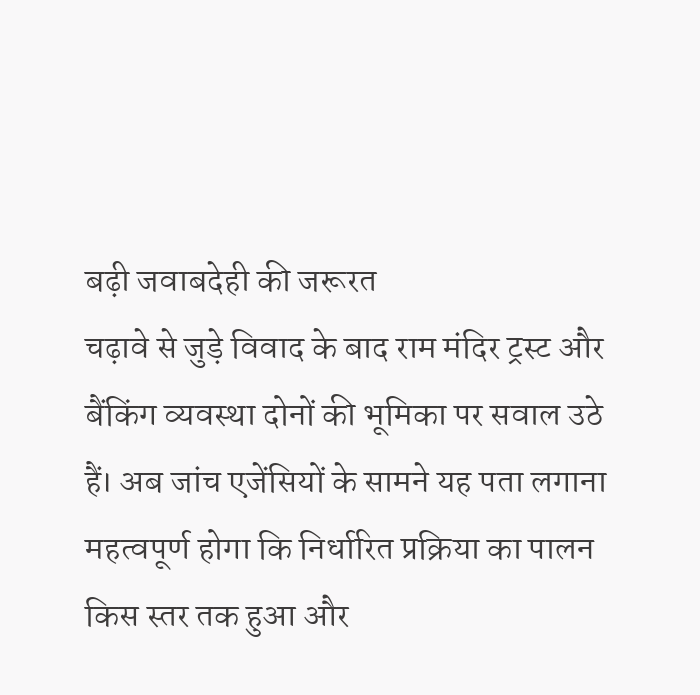बढ़ी जवाबदेही की जरूरत
चढ़ावे से जुड़े विवाद के बाद राम मंदिर ट्रस्ट और बैंकिंग व्यवस्था दोनों की भूमिका पर सवाल उठे हैं। अब जांच एजेंसियों के सामने यह पता लगाना महत्वपूर्ण होगा कि निर्धारित प्रक्रिया का पालन किस स्तर तक हुआ और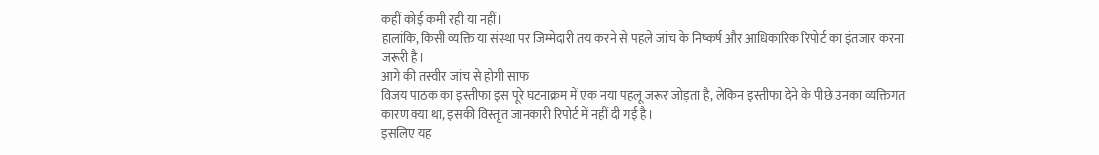कहीं कोई कमी रही या नहीं।
हालांकि, किसी व्यक्ति या संस्था पर जिम्मेदारी तय करने से पहले जांच के निष्कर्ष और आधिकारिक रिपोर्ट का इंतजार करना जरूरी है।
आगे की तस्वीर जांच से होगी साफ
विजय पाठक का इस्तीफा इस पूरे घटनाक्रम में एक नया पहलू जरूर जोड़ता है, लेकिन इस्तीफा देने के पीछे उनका व्यक्तिगत कारण क्या था, इसकी विस्तृत जानकारी रिपोर्ट में नहीं दी गई है।
इसलिए यह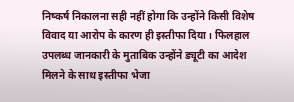निष्कर्ष निकालना सही नहीं होगा कि उन्होंने किसी विशेष विवाद या आरोप के कारण ही इस्तीफा दिया। फिलहाल उपलब्ध जानकारी के मुताबिक उन्होंने ड्यूटी का आदेश मिलने के साथ इस्तीफा भेजा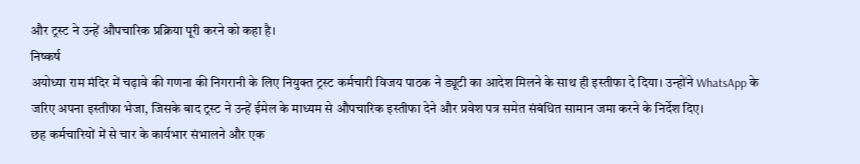और ट्रस्ट ने उन्हें औपचारिक प्रक्रिया पूरी करने को कहा है।
निष्कर्ष
अयोध्या राम मंदिर में चढ़ावे की गणना की निगरानी के लिए नियुक्त ट्रस्ट कर्मचारी विजय पाठक ने ड्यूटी का आदेश मिलने के साथ ही इस्तीफा दे दिया। उन्होंने WhatsApp के जरिए अपना इस्तीफा भेजा, जिसके बाद ट्रस्ट ने उन्हें ईमेल के माध्यम से औपचारिक इस्तीफा देने और प्रवेश पत्र समेत संबंधित सामान जमा करने के निर्देश दिए।
छह कर्मचारियों में से चार के कार्यभार संभालने और एक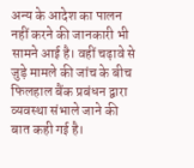अन्य के आदेश का पालन नहीं करने की जानकारी भी सामने आई है। वहीं चढ़ावे से जुड़े मामले की जांच के बीच फिलहाल बैंक प्रबंधन द्वारा व्यवस्था संभाले जाने की बात कही गई है।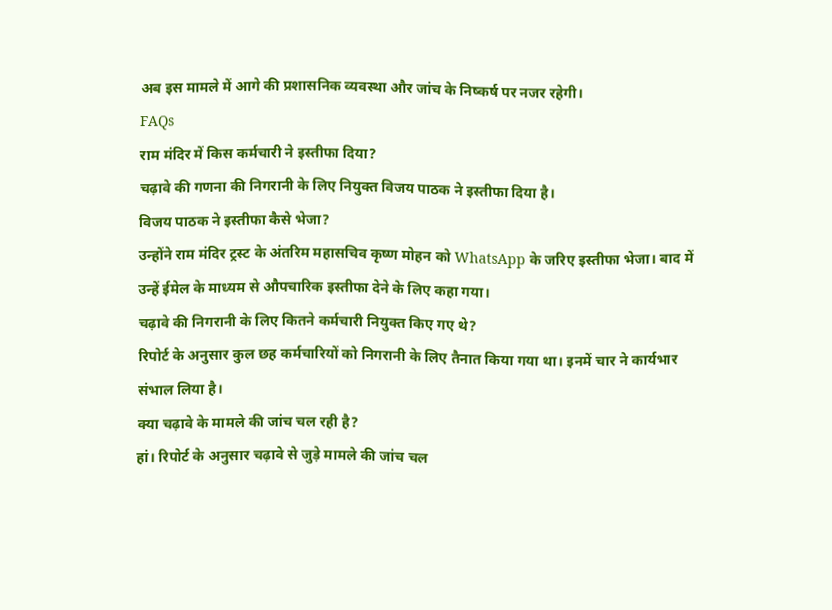अब इस मामले में आगे की प्रशासनिक व्यवस्था और जांच के निष्कर्ष पर नजर रहेगी।
FAQs
राम मंदिर में किस कर्मचारी ने इस्तीफा दिया?
चढ़ावे की गणना की निगरानी के लिए नियुक्त विजय पाठक ने इस्तीफा दिया है।
विजय पाठक ने इस्तीफा कैसे भेजा?
उन्होंने राम मंदिर ट्रस्ट के अंतरिम महासचिव कृष्ण मोहन को WhatsApp के जरिए इस्तीफा भेजा। बाद में उन्हें ईमेल के माध्यम से औपचारिक इस्तीफा देने के लिए कहा गया।
चढ़ावे की निगरानी के लिए कितने कर्मचारी नियुक्त किए गए थे?
रिपोर्ट के अनुसार कुल छह कर्मचारियों को निगरानी के लिए तैनात किया गया था। इनमें चार ने कार्यभार संभाल लिया है।
क्या चढ़ावे के मामले की जांच चल रही है?
हां। रिपोर्ट के अनुसार चढ़ावे से जुड़े मामले की जांच चल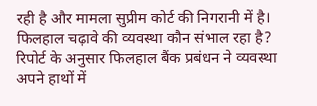रही है और मामला सुप्रीम कोर्ट की निगरानी में है।
फिलहाल चढ़ावे की व्यवस्था कौन संभाल रहा है?
रिपोर्ट के अनुसार फिलहाल बैंक प्रबंधन ने व्यवस्था अपने हाथों में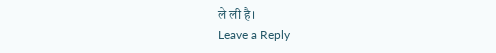ले ली है।
Leave a Reply